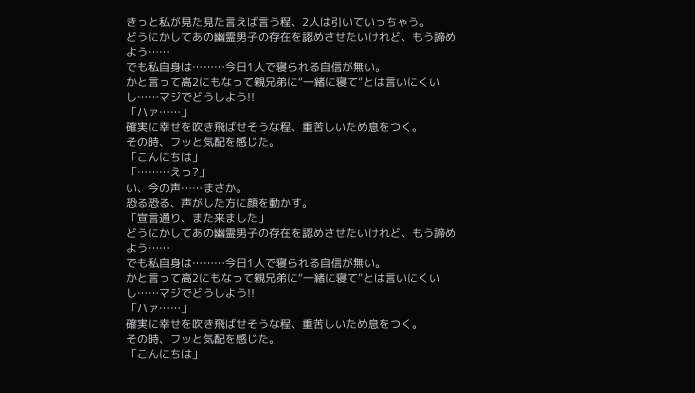きっと私が見た見た言えば言う程、2人は引いていっちゃう。
どうにかしてあの幽霊男子の存在を認めさせたいけれど、もう諦めよう……
でも私自身は………今日1人で寝られる自信が無い。
かと言って高2にもなって親兄弟に“一緒に寝て”とは言いにくいし……マジでどうしよう!!
「ハァ……」
確実に幸せを吹き飛ばせそうな程、重苦しいため息をつく。
その時、フッと気配を感じた。
「こんにちは」
「………えっ?」
い、今の声……まさか。
恐る恐る、声がした方に顔を動かす。
「宣言通り、また来ました」
どうにかしてあの幽霊男子の存在を認めさせたいけれど、もう諦めよう……
でも私自身は………今日1人で寝られる自信が無い。
かと言って高2にもなって親兄弟に“一緒に寝て”とは言いにくいし……マジでどうしよう!!
「ハァ……」
確実に幸せを吹き飛ばせそうな程、重苦しいため息をつく。
その時、フッと気配を感じた。
「こんにちは」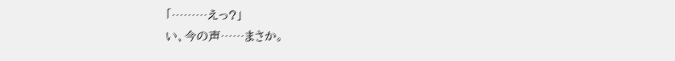「………えっ?」
い、今の声……まさか。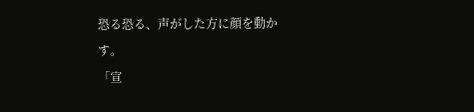恐る恐る、声がした方に顔を動かす。
「宣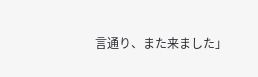言通り、また来ました」